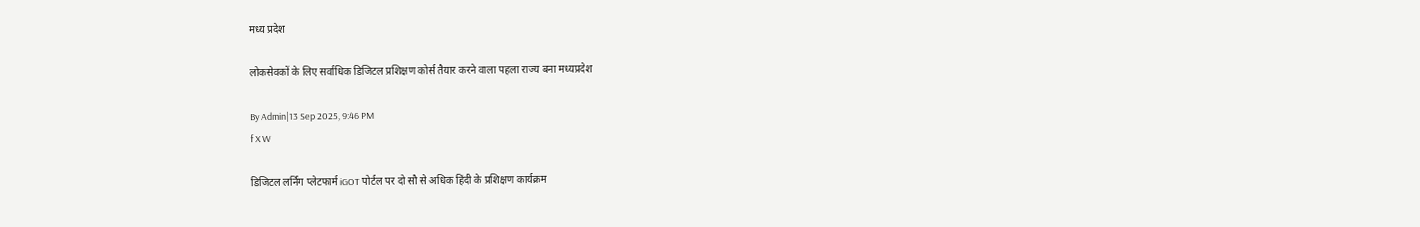मध्य प्रदेश

लोकसेवकों के लिए सर्वाधिक डिजिटल प्रशिक्षण कोर्स तैयार करने वाला पहला राज्य बना मध्यप्रदेश

By Admin|13 Sep 2025, 9:46 PM
f X W

डिजिटल लर्निंग प्लेटफार्म iGOT पोर्टल पर दो सौ से अधिक हिंदी के प्रशिक्षण कार्यक्रम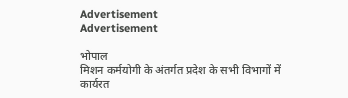Advertisement
Advertisement

भोपाल
मिशन कर्मयोगी के अंतर्गत प्रदेश के सभी विभागों में कार्यरत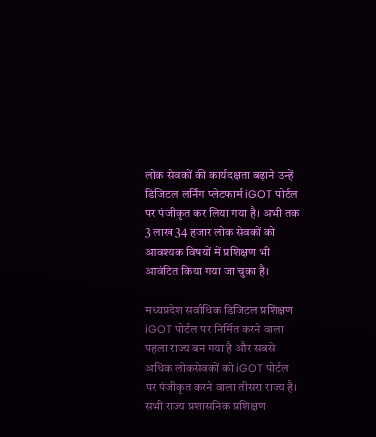लोक सेवकों की कार्यदक्षता बढ़ाने उन्हें डिजिटल लर्निंग प्लेटफार्म iGOT पोर्टल पर पंजीकृत कर लिया गया है। अभी तक 3 लाख 34 हजार लोक सेवकों को आवश्यक विषयों में प्रशिक्षण भी आवंटित किया गया जा चुका है।

मध्यप्रदेश सर्वाधिक डिजिटल प्रशिक्षण iGOT पोर्टल पर निर्मित करने वाला पहला राज्य बन गया है और सबसे अधिक लोकसेवकों को iGOT पोर्टल पर पंजीकृत करने वाला तीसरा राज्य है। सभी राज्य प्रशासनिक प्रशिक्षण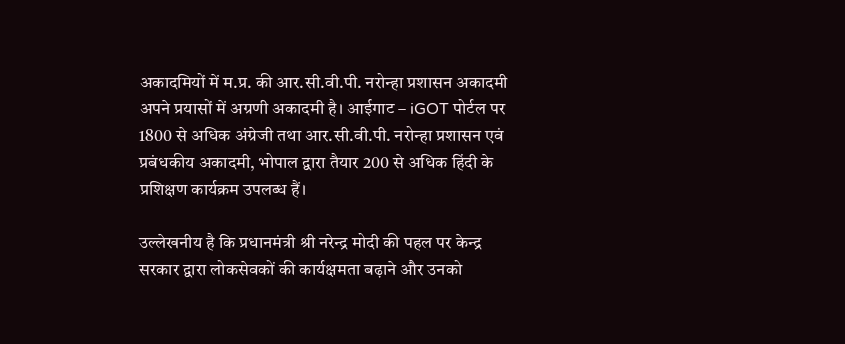अकादमियों में म.प्र. की आर.सी.वी.पी. नरोन्हा प्रशासन अकादमी अपने प्रयासों में अग्रणी अकादमी है। आईगाट – iGOT पोर्टल पर 1800 से अधिक अंग्रेजी तथा आर.सी.वी.पी. नरोन्हा प्रशासन एवं प्रबंधकीय अकादमी, भोपाल द्वारा तैयार 200 से अधिक हिंदी के प्रशिक्षण कार्यक्रम उपलब्ध हैं।

उल्लेखनीय है कि प्रधानमंत्री श्री नरेन्द्र मोदी की पहल पर केन्द्र सरकार द्वारा लोकसेवकों की कार्यक्षमता बढ़ाने और उनको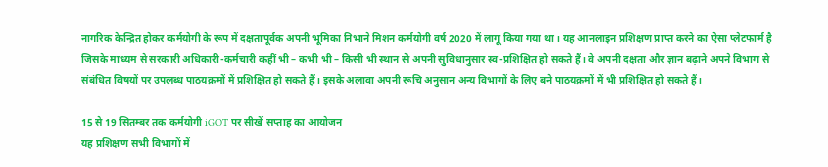नागरिक केन्द्र‍ित होकर कर्मयोगी के रूप में दक्षतापूर्वक अपनी भूमिका निभाने मिशन कर्मयोगी वर्ष 2020 में लागू किया गया था। यह आनलाइन प्रशिक्षण प्राप्त करने का ऐसा प्लेटफार्म है जिसके माध्यम से सरकारी अधिकारी-कर्मचारी कहीं भी – कभी भी – किसी भी स्थान से अपनी सुविधानुसार स्व-प्रशिक्ष‍ित हो सकते हैं। वे अपनी दक्षता और ज्ञान बढ़ाने अपने विभाग से संबंधित विषयों पर उपलब्ध पाठयक्रमों में प्रशिक्ष‍ित हो सकते हैं। इसके अलावा अपनी रूचि अनुसान अन्य विभागों के लिए बने पाठयक्रमों में भी प्रशिक्ष‍ित हो सकते हैं।

15 से 19 सितम्बर तक कर्मयोगी iGOT पर सीखें सप्ताह का आयोजन
यह प्रशिक्षण सभी विभागों में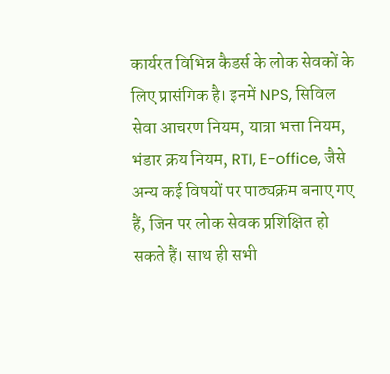कार्यरत विभिन्न कैडर्स के लोक सेवकों के लिए प्रासंगिक है। इनमें NPS, सिविल सेवा आचरण नियम, यात्रा भत्ता नियम, भंडार क्रय नियम, RTI, E-office, जैसे अन्य कई विषयों पर पाठ्यक्रम बनाए गए हैं, जिन पर लोक सेवक प्रशिक्षित हो सकते हैं। साथ ही सभी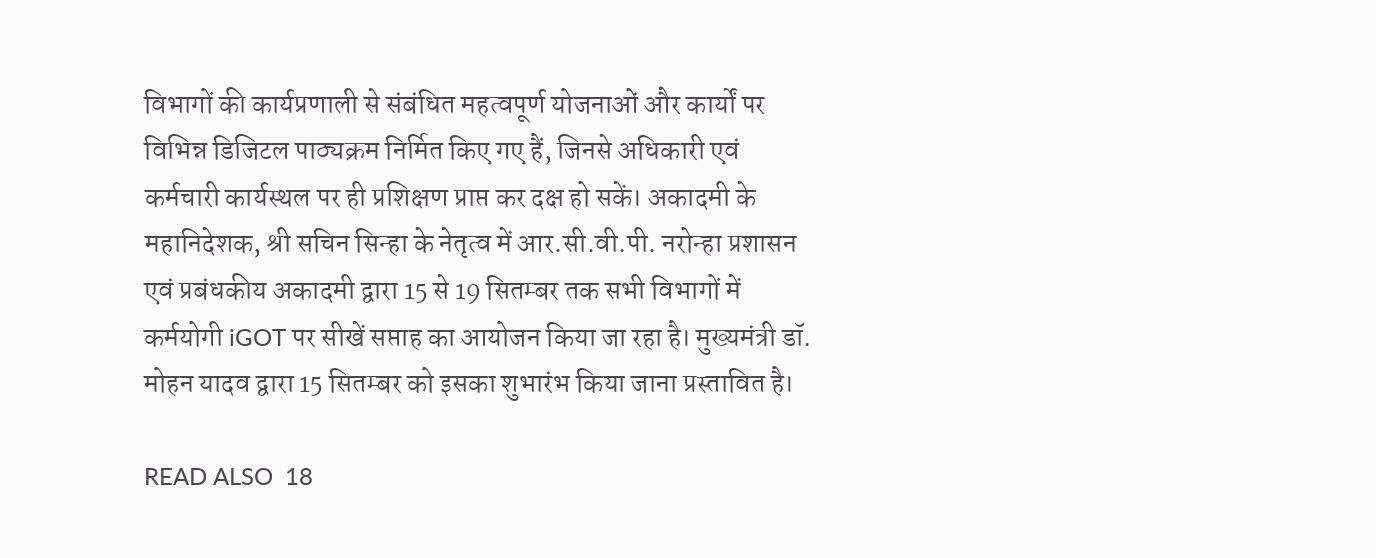विभागों की कार्यप्रणाली से संबंधित महत्वपूर्ण योजनाओं और कार्यों पर विभिन्न डिजिटल पाठ्यक्रम निर्मित किए गए हैं, जिनसे अधिकारी एवं कर्मचारी कार्यस्थल पर ही प्रशिक्षण प्राप्त कर दक्ष हो सकें। अकादमी के महानिदेशक, श्री सचिन सिन्हा के नेतृत्व में आर.सी.वी.पी. नरोन्हा प्रशासन एवं प्रबंधकीय अकादमी द्वारा 15 से 19 सितम्बर तक सभी विभागों में कर्मयोगी iGOT पर सीखें सप्ताह का आयोजन किया जा रहा है। मुख्यमंत्री डॉ. मोहन यादव द्वारा 15 सितम्बर को इसका शुभारंभ किया जाना प्रस्तावित है।

READ ALSO  18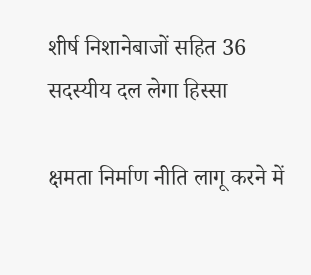शीर्ष निशानेबाजों सहित 36 सदस्यीय दल लेगा हिस्सा

क्षमता निर्माण नीति लागू करने में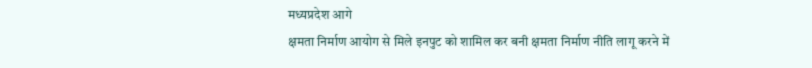मध्यप्रदेश आगे
क्षमता निर्माण आयोग से मिले इनपुट को शामिल कर बनी क्षमता निर्माण नीति लागू करने में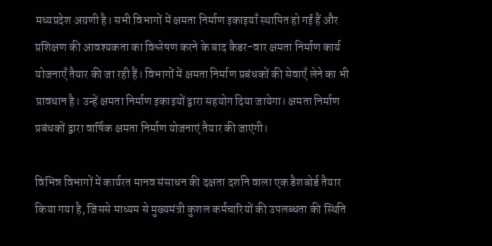मध्यप्रदेश अग्रणी है। सभी विभागों में क्षमता निर्माण इकाइयाँ स्थापित हो गई हैं और प्रशिक्षण की आवश्यकता का विश्लेषण करने के बाद कैडर-वार क्षमता निर्माण कार्य योजनाएँ तैयार की जा रही हैं। विभागों में क्षमता निर्माण प्रबंधकों की सेवाएँ लेने का भी प्रावधान है। उन्हें क्षमता निर्माण इकाइयों द्वारा सहयोग दिया जायेगा। क्षमता निर्माण प्रबंधकों द्वारा वार्षिक क्षमता निर्माण योजनाएं तैयार की जाएंगी।

विभिन्न विभागों में कार्यरत मानव संसाधन की दक्षता दर्शाने वाला एक डैशबोर्ड तैयार किया गया है, जिससे माध्यम से मुख्यमंत्री कुशल कर्मचारियों की उपलब्धता की स्थिति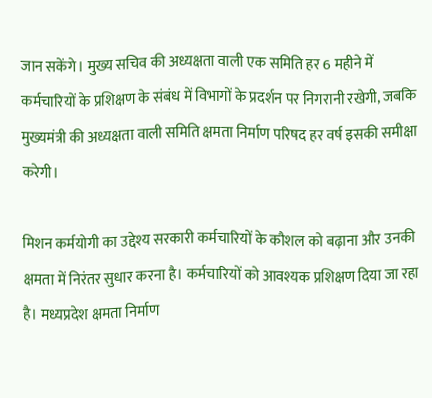जान सकेंगे। मुख्य सचिव की अध्यक्षता वाली एक समिति हर 6 महीने में कर्मचारियों के प्रशिक्षण के संबंध में विभागों के प्रदर्शन पर निगरानी रखेगी, जबकि मुख्यमंत्री की अध्यक्षता वाली समिति क्षमता निर्माण परिषद हर वर्ष इसकी समीक्षा करेगी।

मिशन कर्मयोगी का उद्देश्य सरकारी कर्मचारियों के कौशल को बढ़ाना और उनकी क्षमता में निरंतर सुधार करना है। कर्मचारियों को आवश्यक प्रशिक्षण दिया जा रहा है। मध्यप्रदेश क्षमता निर्माण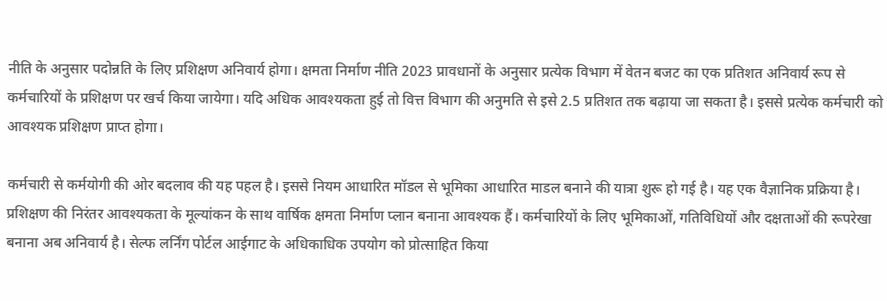नीति के अनुसार पदोन्नति के लिए प्रशिक्षण अनिवार्य होगा। क्षमता निर्माण नीति 2023 प्रावधानों के अनुसार प्रत्येक विभाग में वेतन बजट का एक प्रतिशत अनिवार्य रूप से कर्मचारियों के प्रशिक्षण पर खर्च किया जायेगा। यदि अधिक आवश्यकता हुई तो वित्त विभाग की अनुमति से इसे 2.5 प्रतिशत तक बढ़ाया जा सकता है। इससे प्रत्येक कर्मचारी को आवश्यक प्रशिक्षण प्राप्त होगा।

कर्मचारी से कर्मयोगी की ओर बदलाव की यह पहल है। इससे नियम आधारित मॉडल से भूमिका आधारित माडल बनाने की यात्रा शुरू हो गई है। यह एक वैज्ञानिक प्रक्रिया है। प्रशिक्षण की निरंतर आवश्यकता के मूल्यांकन के साथ वार्षिक क्षमता निर्माण प्लान बनाना आवश्यक हैं। कर्मचारियों के लिए भूमिकाओं, गतिविधियों और दक्षताओं की रूपरेखा बनाना अब अनिवार्य है। सेल्फ लर्निंग पोर्टल आईगाट के अधिकाधिक उपयोग को प्रोत्साहित किया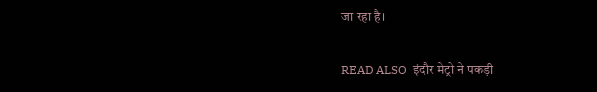जा रहा है।

READ ALSO  इंदौर मेट्रो ने पकड़ी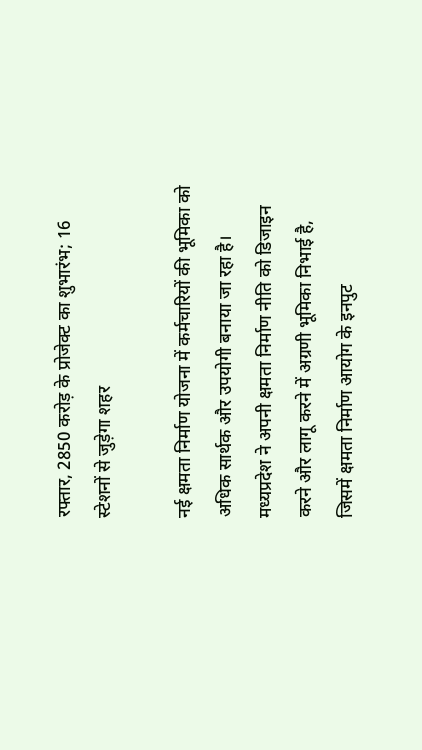रफ्तार, 2850 करोड़ के प्रोजेक्ट का शुभारंभ; 16 स्टेशनों से जुड़ेगा शहर

नई क्षमता निर्माण योजना में कर्मचारियों की भूमिका को अधिक सार्थक और उपयोगी बनाया जा रहा है। मध्यप्रदेश ने अपनी क्षमता निर्माण नीति को डिजाइन करने और लागू करने में अग्रणी भूमिका निभाई है, जिसमें क्षमता निर्माण आयोग के इनपुट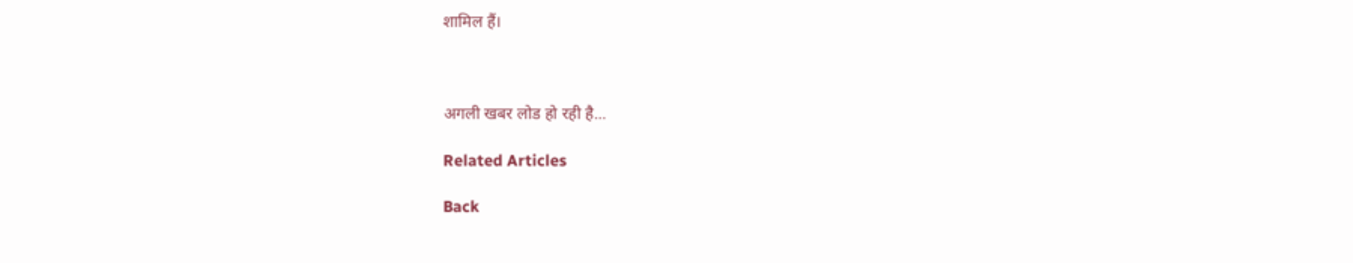शामिल हैं।



अगली खबर लोड हो रही है...

Related Articles

Back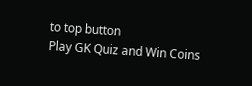to top button
Play GK Quiz and Win Coins